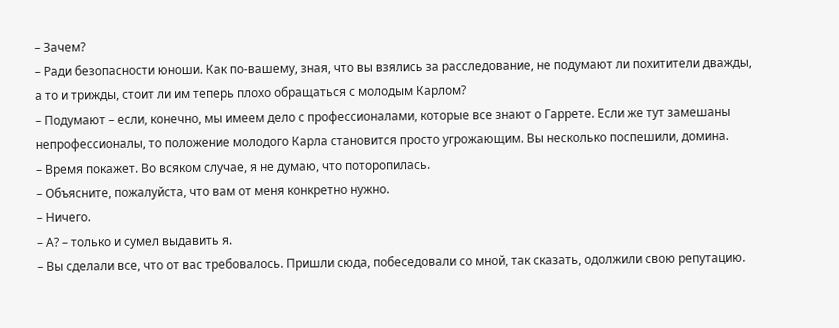– Зачем?
– Ради безопасности юноши. Как по-вашему, зная, что вы взялись за расследование, не подумают ли похитители дважды, а то и трижды, стоит ли им теперь плохо обращаться с молодым Карлом?
– Подумают – если, конечно, мы имеем дело с профессионалами, которые все знают о Гаррете. Если же тут замешаны непрофессионалы, то положение молодого Карла становится просто угрожающим. Вы несколько поспешили, домина.
– Время покажет. Во всяком случае, я не думаю, что поторопилась.
– Объясните, пожалуйста, что вам от меня конкретно нужно.
– Ничего.
– А? – только и сумел выдавить я.
– Вы сделали все, что от вас требовалось. Пришли сюда, побеседовали со мной, так сказать, одолжили свою репутацию.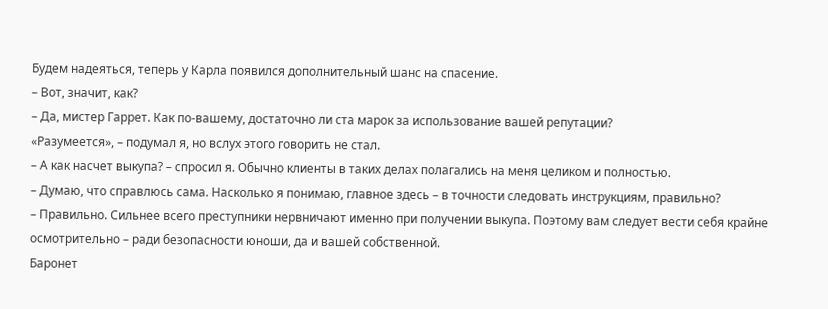Будем надеяться, теперь у Карла появился дополнительный шанс на спасение.
– Вот, значит, как?
– Да, мистер Гаррет. Как по-вашему, достаточно ли ста марок за использование вашей репутации?
«Разумеется», – подумал я, но вслух этого говорить не стал.
– А как насчет выкупа? – спросил я. Обычно клиенты в таких делах полагались на меня целиком и полностью.
– Думаю, что справлюсь сама. Насколько я понимаю, главное здесь – в точности следовать инструкциям, правильно?
– Правильно. Сильнее всего преступники нервничают именно при получении выкупа. Поэтому вам следует вести себя крайне осмотрительно – ради безопасности юноши, да и вашей собственной.
Баронет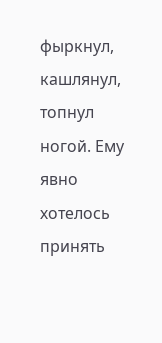фыркнул, кашлянул, топнул ногой. Ему явно хотелось принять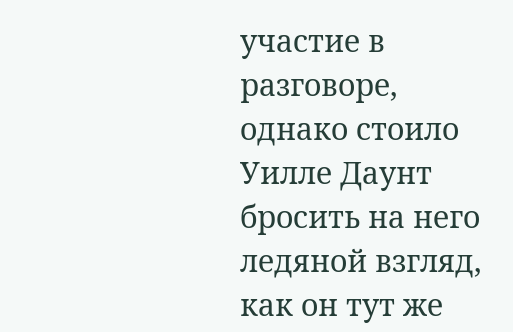участие в разговоре, однако стоило Уилле Даунт бросить на него ледяной взгляд, как он тут же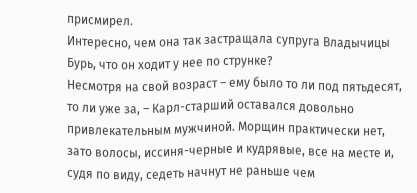присмирел.
Интересно, чем она так застращала супруга Владычицы Бурь, что он ходит у нее по струнке?
Несмотря на свой возраст – ему было то ли под пятьдесят, то ли уже за, – Карл-старший оставался довольно привлекательным мужчиной. Морщин практически нет, зато волосы, иссиня-черные и кудрявые, все на месте и, судя по виду, седеть начнут не раньше чем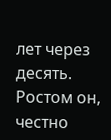лет через десять. Ростом он, честно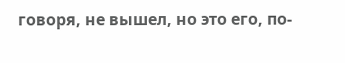говоря, не вышел, но это его, по-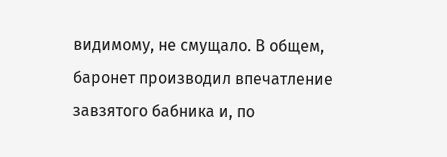видимому, не смущало. В общем, баронет производил впечатление завзятого бабника и, по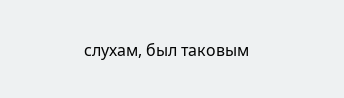слухам, был таковым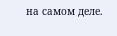на самом деле.